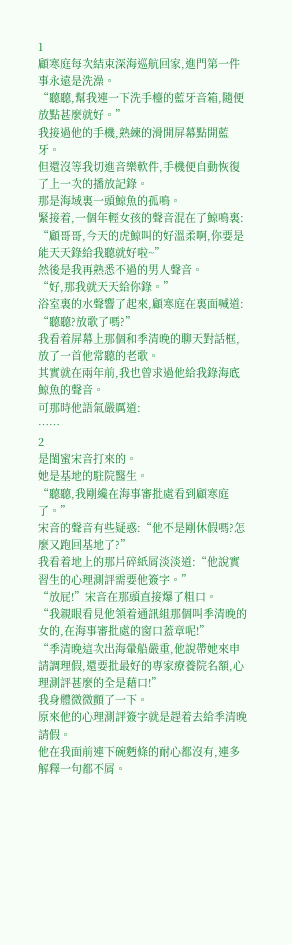1
顧寒庭每次結束深海巡航回家,進門第一件事永遠是洗澡。
“聽聽,幫我連一下洗手檯的藍牙音箱,隨便放點甚麼就好。”
我接過他的手機,熟練的滑開屏幕點開藍牙。
但還沒等我切進音樂軟件,手機便自動恢復了上一次的播放記錄。
那是海域裏一頭鯨魚的孤鳴。
緊接着,一個年輕女孩的聲音混在了鯨鳴裏:
“顧哥哥,今天的虎鯨叫的好溫柔啊,你要是能天天錄給我聽就好啦~”
然後是我再熟悉不過的男人聲音。
“好,那我就天天給你錄。”
浴室裏的水聲響了起來,顧寒庭在裏面喊道:
“聽聽?放歌了嗎?”
我看着屏幕上那個和季清晚的聊天對話框,放了一首他常聽的老歌。
其實就在兩年前,我也曾求過他給我錄海底鯨魚的聲音。
可那時他語氣嚴厲道:
……
2
是閨蜜宋音打來的。
她是基地的駐院醫生。
“聽聽,我剛纔在海事審批處看到顧寒庭了。”
宋音的聲音有些疑惑:“他不是剛休假嗎?怎麼又跑回基地了?”
我看着地上的那片碎紙屑淡淡道:“他說實習生的心理測評需要他簽字。”
“放屁!”宋音在那頭直接爆了粗口。
“我親眼看見他領着通訊組那個叫季清晚的女的,在海事審批處的窗口蓋章呢!”
“季清晚這次出海暈船嚴重,他說帶她來申請調理假,還要批最好的專家療養院名額,心理測評甚麼的全是藉口!”
我身體微微顫了一下。
原來他的心理測評簽字就是趕着去給季清晚請假。
他在我面前連下碗麪條的耐心都沒有,連多解釋一句都不屑。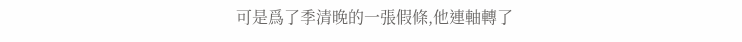可是爲了季清晚的一張假條,他連軸轉了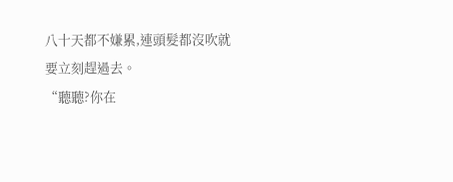八十天都不嫌累,連頭髮都沒吹就要立刻趕過去。
“聽聽?你在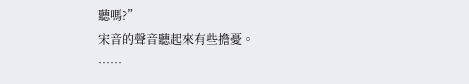聽嗎?”
宋音的聲音聽起來有些擔憂。
……